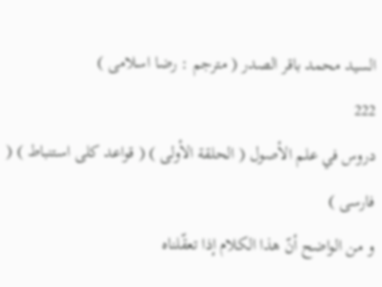السيد محمد باقر الصدر ( مترجم : رضا اسلامى )
222
دروس في علم الأصول ( الحلقة الأولى ) ( قواعد كلى استنباط ) ( فارسى )
و من الواضح أنّ هذا الكلام إذا تعقّلناه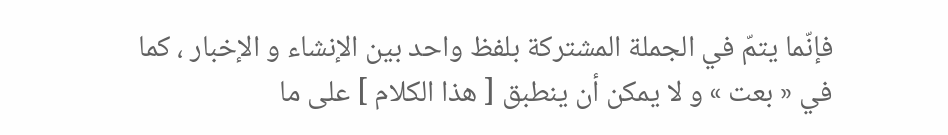فإنّما يتمّ في الجملة المشتركة بلفظ واحد بين الإنشاء و الإخبار ، كما في « بعت » و لا يمكن أن ينطبق [ هذا الكلام ] على ما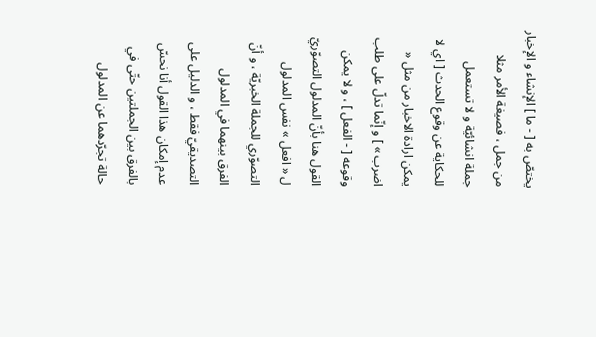يختصّ به [ - ما ] الإنشاء و الإخبار من جمل ، فصيغة الأمر مثلا جملة انشائيّة و لا تستعمل للحكاية عن وقوع الحدث [ اي لا يمكن ارادة الاخبار من مثل « اضرب » ] و إنّما تدلّ على طلب وقوعه [ - الفعل ] ، و لا يمكن القول هنا بأنّ المدلول التصوّريّ ل « افعل » نفس المدلول التصوّري للجملة الخبريّة ، و أنّ الفرق بينهما في المدلول التصديقيّ فقط ، و الدليل على عدم إمكان هذا القول أنا نحسّ بالفرق بين الجملتين حتّى في حالة تجرّدهما عن المدلول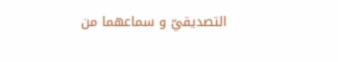التصديقيّ و سماعهما من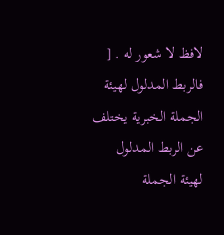لافظ لا شعور له . [ فالربط المدلول لهيئة الجملة الخبرية يختلف عن الربط المدلول لهيئة الجملة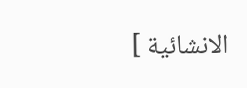الانشائية ]